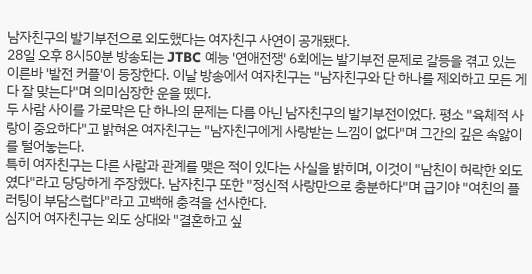남자친구의 발기부전으로 외도했다는 여자친구 사연이 공개됐다.
28일 오후 8시50분 방송되는 JTBC 예능 '연애전쟁' 6회에는 발기부전 문제로 갈등을 겪고 있는 이른바 '발전 커플'이 등장한다. 이날 방송에서 여자친구는 "남자친구와 단 하나를 제외하고 모든 게 다 잘 맞는다"며 의미심장한 운을 뗐다.
두 사람 사이를 가로막은 단 하나의 문제는 다름 아닌 남자친구의 발기부전이었다. 평소 "육체적 사랑이 중요하다"고 밝혀온 여자친구는 "남자친구에게 사랑받는 느낌이 없다"며 그간의 깊은 속앓이를 털어놓는다.
특히 여자친구는 다른 사람과 관계를 맺은 적이 있다는 사실을 밝히며, 이것이 "남친이 허락한 외도였다"라고 당당하게 주장했다. 남자친구 또한 "정신적 사랑만으로 충분하다"며 급기야 "여친의 플러팅이 부담스럽다"라고 고백해 충격을 선사한다.
심지어 여자친구는 외도 상대와 "결혼하고 싶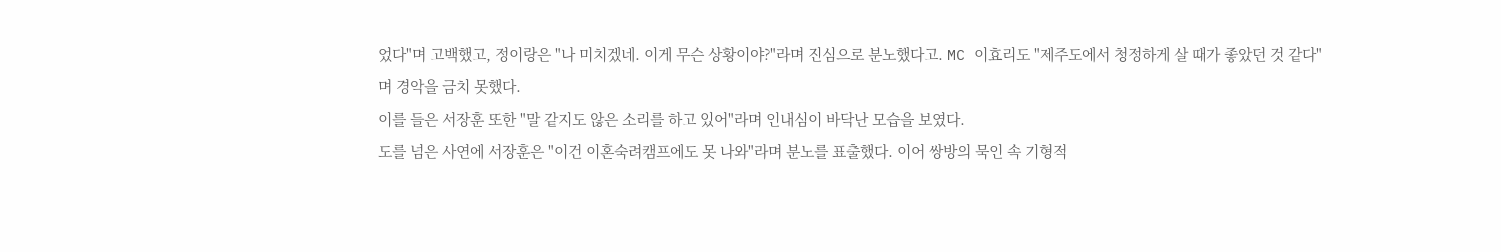었다"며 고백했고, 정이랑은 "나 미치겠네. 이게 무슨 상황이야?"라며 진심으로 분노했다고. MC 이효리도 "제주도에서 청정하게 살 때가 좋았던 것 같다"며 경악을 금치 못했다.
이를 들은 서장훈 또한 "말 같지도 않은 소리를 하고 있어"라며 인내심이 바닥난 모습을 보였다.
도를 넘은 사연에 서장훈은 "이건 이혼숙려캠프에도 못 나와"라며 분노를 표출했다. 이어 쌍방의 묵인 속 기형적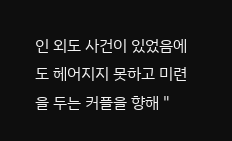인 외도 사건이 있었음에도 헤어지지 못하고 미련을 두는 커플을 향해 "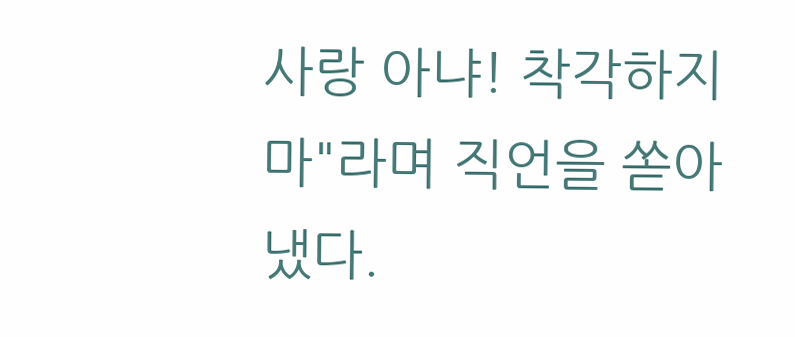사랑 아냐! 착각하지 마"라며 직언을 쏟아냈다.